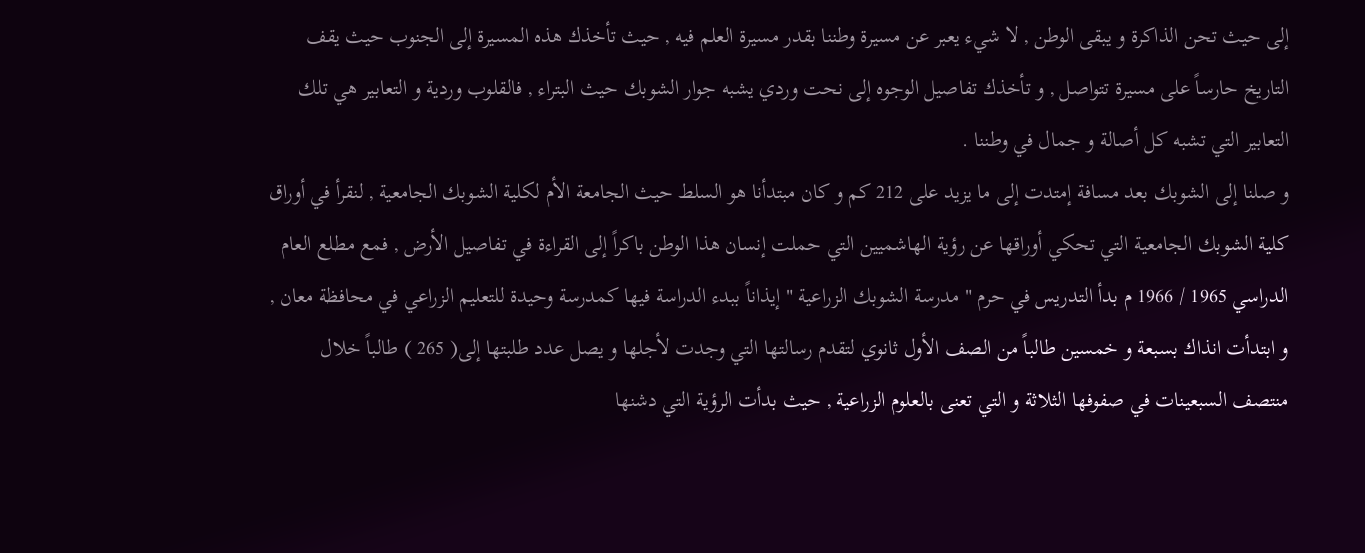إلى حيث تحن الذاكرة و يبقى الوطن , لا شيء يعبر عن مسيرة وطننا بقدر مسيرة العلم فيه , حيث تأخذك هذه المسيرة إلى الجنوب حيث يقف التاريخ حارساً على مسيرة تتواصل , و تأخذك تفاصيل الوجوه إلى نحت وردي يشبه جوار الشوبك حيث البتراء , فالقلوب وردية و التعابير هي تلك التعابير التي تشبه كل أصالة و جمال في وطننا .
و صلنا إلى الشوبك بعد مسافة إمتدت إلى ما يزيد على 212 كم و كان مبتدأنا هو السلط حيث الجامعة الأم لكلية الشوبك الجامعية , لنقرأ في أوراق كلية الشوبك الجامعية التي تحكي أوراقها عن رؤية الهاشميين التي حملت إنسان هذا الوطن باكراً إلى القراءة في تفاصيل الأرض , فمع مطلع العام الدراسي 1965 / 1966 م بدأ التدريس في حرم " مدرسة الشوبك الزراعية " إيذاناً ببدء الدراسة فيها كمدرسة وحيدة للتعليم الزراعي في محافظة معان , و ابتدأت انذاك بسبعة و خمسين طالباً من الصف الأول ثانوي لتقدم رسالتها التي وجدت لأجلها و يصل عدد طلبتها إلى( 265 ) طالباً خلال منتصف السبعينات في صفوفها الثلاثة و التي تعنى بالعلوم الزراعية , حيث بدأت الرؤية التي دشنها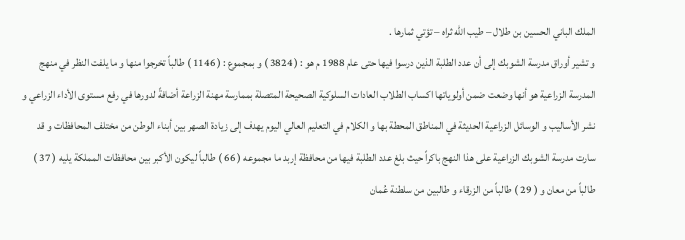الملك الباني الحسين بن طلال – طيب الله ثراه – تؤتي ثمارها .
و تشير أوراق مدرسة الشوبك إلى أن عدد الطلبة الذين درسوا فيها حتى عام 1988 م هو : ( 3824 ) و بمجموع : ( 1146 ) طالباً تخرجوا منها و ما يلفت النظر في منهج المدرسة الزراعية هو أنها وضعت ضمن أولوياتها اكساب الطلاب العادات السلوكية الصحيحة المتصلة بممارسة مهنة الزراعة أضافةً لدورها في رفع مستوى الأداء الزراعي و نشر الأساليب و الوسائل الزراعية الحديثة في المناطق المحطة بها و الكلام في التعليم العالي اليوم يهدف إلى زيادة الصهر بين أبناء الوطن من مختلف المحافظات و قد سارت مدرسة الشوبك الزراعية على هذا النهج باكراً حيث بلغ عدد الطلبة فيها من محافظة إربد ما مجموعه ( 66 ) طالباً ليكون الأكبر بين محافظات المملكة يليه ( 37 ) طالباً من معان و ( 29 ) طالباً من الزرقاء و طالبين من سلطنة عُمان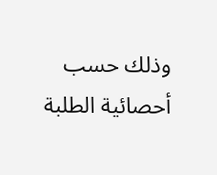وذلك حسب أحصائية الطلبة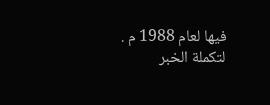فيها لعام 1988 م .
لتكملة الخبر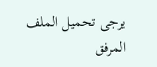يرجى تحميل الملف المرفق